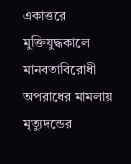একাত্তরে মুক্তিযুদ্ধকালে মানবতাবিরোধী অপরাধের মামলায় মৃত্যুদন্ডের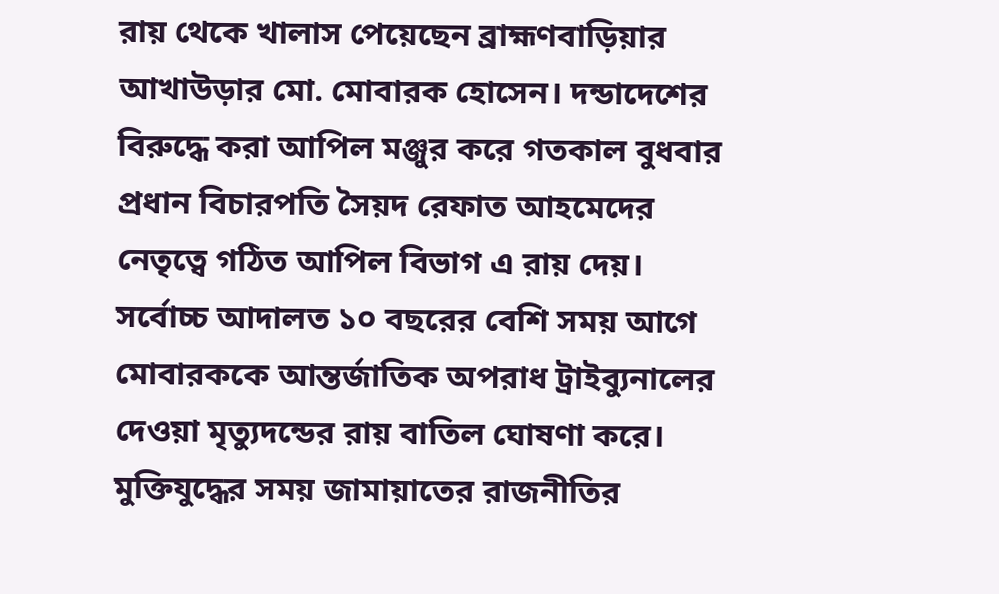রায় থেকে খালাস পেয়েছেন ব্রাহ্মণবাড়িয়ার আখাউড়ার মো. মোবারক হোসেন। দন্ডাদেশের বিরুদ্ধে করা আপিল মঞ্জুর করে গতকাল বুধবার প্রধান বিচারপতি সৈয়দ রেফাত আহমেদের নেতৃত্বে গঠিত আপিল বিভাগ এ রায় দেয়। সর্বোচ্চ আদালত ১০ বছরের বেশি সময় আগে মোবারককে আন্তর্জাতিক অপরাধ ট্রাইব্যুনালের দেওয়া মৃত্যুদন্ডের রায় বাতিল ঘোষণা করে। মুক্তিযুদ্ধের সময় জামায়াতের রাজনীতির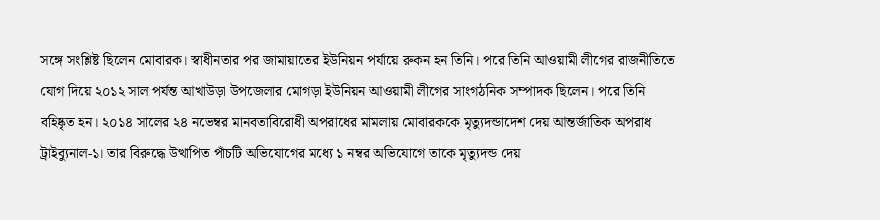সঙ্গে সংশ্লিষ্ট ছিলেন মোবারক। স্বাধীনতার পর জামায়াতের ইউনিয়ন পর্যায়ে রুকন হন তিনি। পরে তিনি আওয়ামী লীগের রাজনীতিতে যোগ দিয়ে ২০১২ সাল পর্যন্ত আখাউড়া উপজেলার মোগড়া ইউনিয়ন আওয়ামী লীগের সাংগঠনিক সম্পাদক ছিলেন। পরে তিনি বহিষ্কৃত হন। ২০১৪ সালের ২৪ নভেম্বর মানবতাবিরোধী অপরাধের মামলায় মোবারককে মৃত্যুদন্ডাদেশ দেয় আন্তর্জাতিক অপরাধ ট্রাইব্যুনাল-১। তার বিরুদ্ধে উত্থাপিত পাঁচটি অভিযোগের মধ্যে ১ নম্বর অভিযোগে তাকে মৃত্যুদন্ড দেয়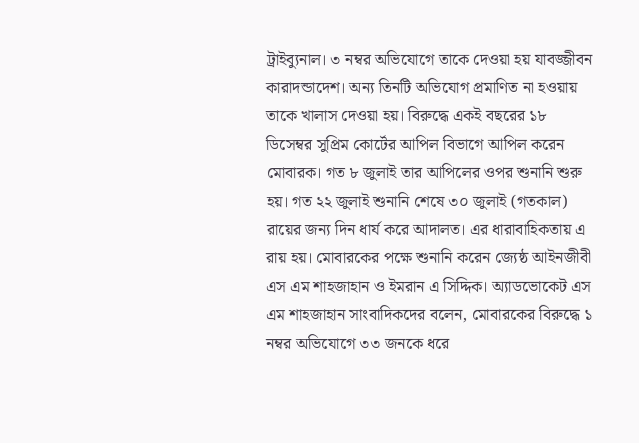ট্রাইব্যুনাল। ৩ নম্বর অভিযোগে তাকে দেওয়া হয় যাবজ্জীবন কারাদন্ডাদেশ। অন্য তিনটি অভিযোগ প্রমাণিত না হওয়ায় তাকে খালাস দেওয়া হয়। বিরুদ্ধে একই বছরের ১৮ ডিসেম্বর সুপ্রিম কোর্টের আপিল বিভাগে আপিল করেন মোবারক। গত ৮ জুলাই তার আপিলের ওপর শুনানি শুরু হয়। গত ২২ জুলাই শুনানি শেষে ৩০ জুলাই (গতকাল) রায়ের জন্য দিন ধার্য করে আদালত। এর ধারাবাহিকতায় এ রায় হয়। মোবারকের পক্ষে শুনানি করেন জ্যেষ্ঠ আইনজীবী এস এম শাহজাহান ও ইমরান এ সিদ্দিক। অ্যাডভোকেট এস এম শাহজাহান সাংবাদিকদের বলেন, মোবারকের বিরুদ্ধে ১ নম্বর অভিযোগে ৩৩ জনকে ধরে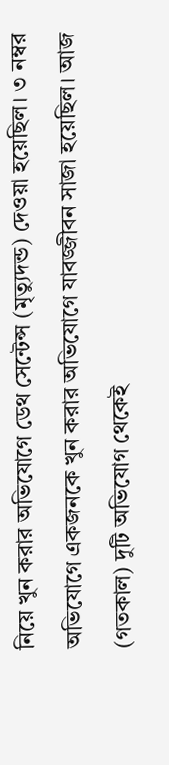নিয়ে খুন করার অভিযোগে ডেথ সেন্টেন্স (মৃত্যুদন্ড) দেওয়া হয়েছিল। ৩ নম্বর অভিযোগে একজনকে খুন করার অভিযোগে যাবজ্জীবন সাজা হয়েছিল। আজ (গতকাল) দুটি অভিযোগ থেকেই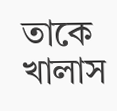তাকে খালাস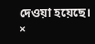দেওয়া হয়েছে।
×